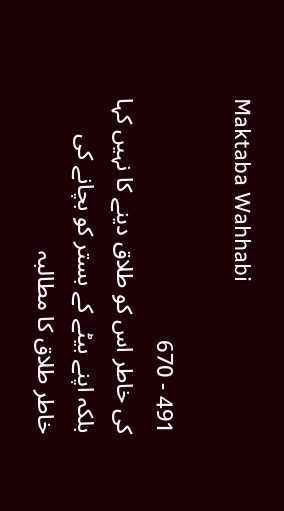Maktaba Wahhabi

491 - 670
کی خاطر اس کو طلاق دینے کا نہیں کہا بلکہ اپنے بیٹے کے بستر کو بچانے کی خاطر طلاق کا مطالبہ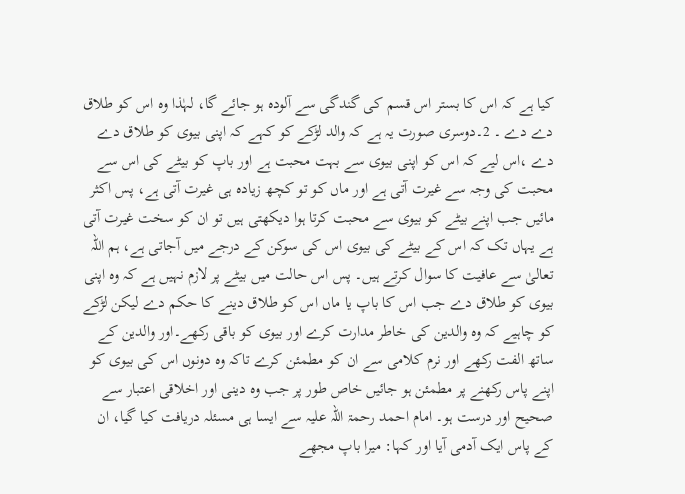کیا ہے کہ اس کا بستر اس قسم کی گندگی سے آلودہ ہو جائے گا، لہٰذا وہ اس کو طلاق دے دے ۔ 2۔دوسری صورت یہ ہے کہ والد لڑکے کو کہے کہ اپنی بیوی کو طلاق دے دے ،اس لیے کہ اس کو اپنی بیوی سے بہت محبت ہے اور باپ کو بیٹے کی اس سے محبت کی وجہ سے غیرت آتی ہے اور ماں کو تو کچھ زیادہ ہی غیرت آتی ہے، پس اکثر مائیں جب اپنے بیٹے کو بیوی سے محبت کرتا ہوا دیکھتی ہیں تو ان کو سخت غیرت آتی ہے یہاں تک کہ اس کے بیٹے کی بیوی اس کی سوکن کے درجے میں آجاتی ہے، ہم اللہ تعالیٰ سے عافیت کا سوال کرتے ہیں۔ پس اس حالت میں بیٹے پر لازم نہیں ہے کہ وہ اپنی بیوی کو طلاق دے جب اس کا باپ یا ماں اس کو طلاق دینے کا حکم دے لیکن لڑکے کو چاہیے کہ وہ والدین کی خاطر مدارت کرے اور بیوی کو باقی رکھے۔اور والدین کے ساتھ الفت رکھے اور نرم کلامی سے ان کو مطمئن کرے تاکہ وہ دونوں اس کی بیوی کو اپنے پاس رکھنے پر مطمئن ہو جائیں خاص طور پر جب وہ دینی اور اخلاقی اعتبار سے صحیح اور درست ہو۔ امام احمد رحمۃ اللہ علیہ سے ایسا ہی مسئلہ دریافت کیا گیا، ان کے پاس ایک آدمی آیا اور کہا: میرا باپ مجھے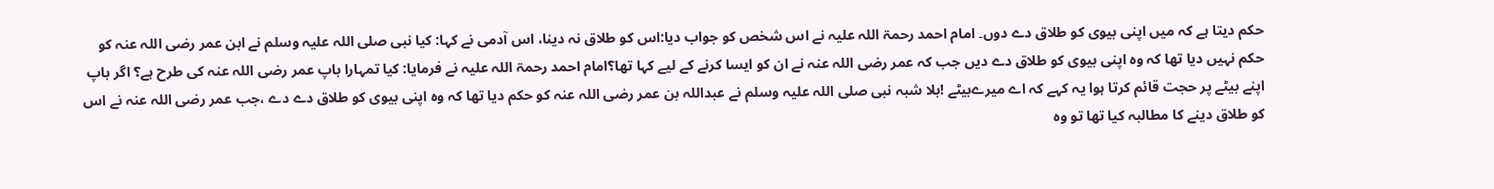حکم دیتا ہے کہ میں اپنی بیوی کو طلاق دے دوں۔ امام احمد رحمۃ اللہ علیہ نے اس شخص کو جواب دیا:اس کو طلاق نہ دینا، اس آدمی نے کہا: کیا نبی صلی اللہ علیہ وسلم نے ابن عمر رضی اللہ عنہ کو حکم نہیں دیا تھا کہ وہ اپنی بیوی کو طلاق دے دیں جب کہ عمر رضی اللہ عنہ نے ان کو ایسا کرنے کے لیے کہا تھا؟امام احمد رحمۃ اللہ علیہ نے فرمایا: کیا تمہارا باپ عمر رضی اللہ عنہ کی طرح ہے؟ اگر باپ اپنے بیٹے پر حجت قائم کرتا ہوا یہ کہے کہ اے میرےبیٹے !بلا شبہ نبی صلی اللہ علیہ وسلم نے عبداللہ بن عمر رضی اللہ عنہ کو حکم دیا تھا کہ وہ اپنی بیوی کو طلاق دے دے ،جب عمر رضی اللہ عنہ نے اس کو طلاق دینے کا مطالبہ کیا تھا تو وہ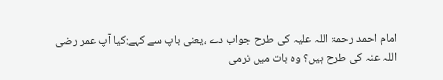امام احمد رحمۃ اللہ علیہ کی طرح جواب دے ،یعنی باپ سے کہے:کیا آپ عمر رضی اللہ عنہ کی طرح ہیں؟ وہ بات میں نرمی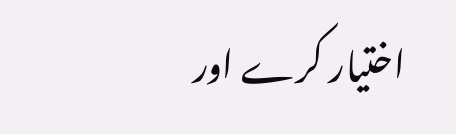اختیار کرے اور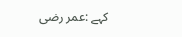کہے :عمر رضی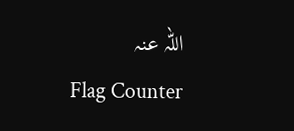اللہ عنہ
Flag Counter